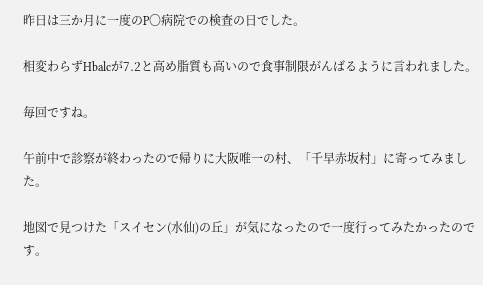昨日は三か月に一度のP〇病院での検査の日でした。

相変わらずHbalcが7.2と高め脂質も高いので食事制限がんばるように言われました。

毎回ですね。

午前中で診察が終わったので帰りに大阪唯一の村、「千早赤坂村」に寄ってみました。

地図で見つけた「スイセン(水仙)の丘」が気になったので一度行ってみたかったのです。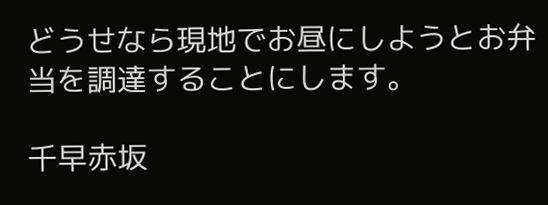どうせなら現地でお昼にしようとお弁当を調達することにします。

千早赤坂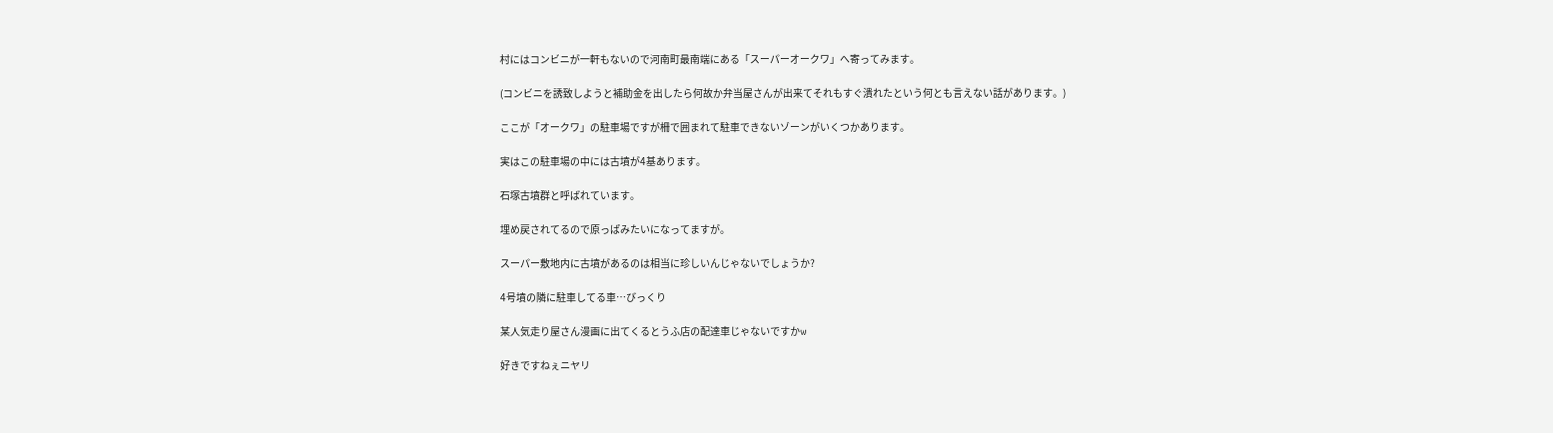村にはコンビニが一軒もないので河南町最南端にある「スーパーオークワ」へ寄ってみます。

(コンビニを誘致しようと補助金を出したら何故か弁当屋さんが出来てそれもすぐ潰れたという何とも言えない話があります。)

ここが「オークワ」の駐車場ですが柵で囲まれて駐車できないゾーンがいくつかあります。

実はこの駐車場の中には古墳が4基あります。

石塚古墳群と呼ばれています。

埋め戻されてるので原っぱみたいになってますが。

スーパー敷地内に古墳があるのは相当に珍しいんじゃないでしょうか?

4号墳の隣に駐車してる車…びっくり

某人気走り屋さん漫画に出てくるとうふ店の配達車じゃないですかw

好きですねぇニヤリ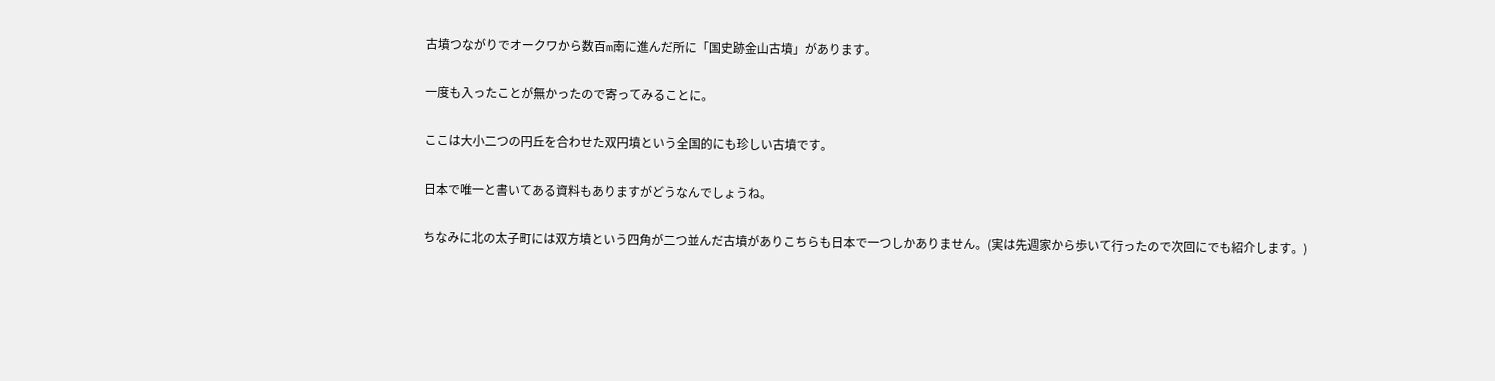古墳つながりでオークワから数百m南に進んだ所に「国史跡金山古墳」があります。

一度も入ったことが無かったので寄ってみることに。

ここは大小二つの円丘を合わせた双円墳という全国的にも珍しい古墳です。

日本で唯一と書いてある資料もありますがどうなんでしょうね。

ちなみに北の太子町には双方墳という四角が二つ並んだ古墳がありこちらも日本で一つしかありません。(実は先週家から歩いて行ったので次回にでも紹介します。)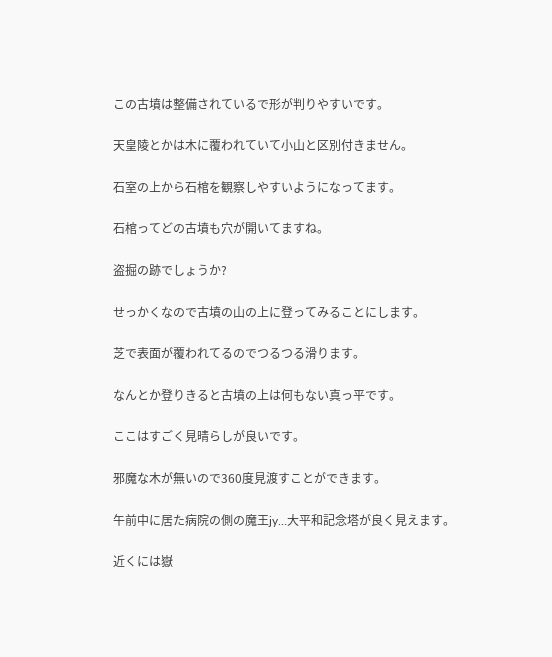この古墳は整備されているで形が判りやすいです。

天皇陵とかは木に覆われていて小山と区別付きません。

石室の上から石棺を観察しやすいようになってます。

石棺ってどの古墳も穴が開いてますね。

盗掘の跡でしょうか?

せっかくなので古墳の山の上に登ってみることにします。

芝で表面が覆われてるのでつるつる滑ります。

なんとか登りきると古墳の上は何もない真っ平です。

ここはすごく見晴らしが良いです。

邪魔な木が無いので360度見渡すことができます。

午前中に居た病院の側の魔王jy…大平和記念塔が良く見えます。

近くには嶽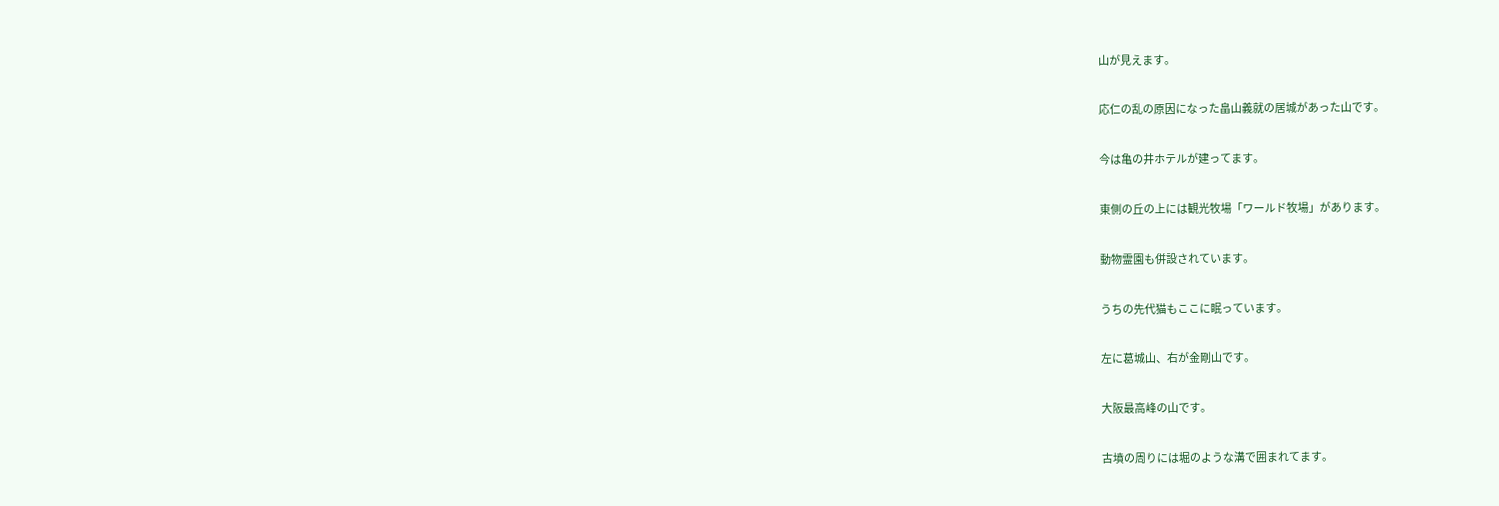山が見えます。

応仁の乱の原因になった畠山義就の居城があった山です。

今は亀の井ホテルが建ってます。

東側の丘の上には観光牧場「ワールド牧場」があります。

動物霊園も併設されています。

うちの先代猫もここに眠っています。

左に葛城山、右が金剛山です。

大阪最高峰の山です。

古墳の周りには堀のような溝で囲まれてます。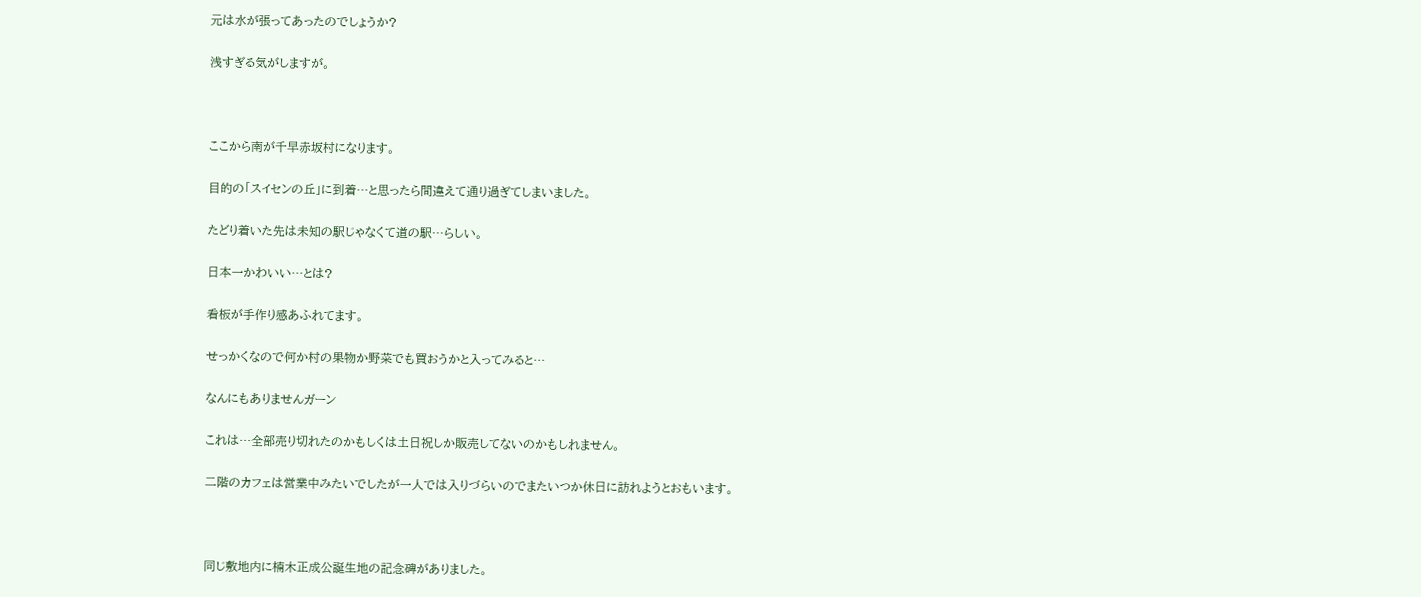元は水が張ってあったのでしょうか?

浅すぎる気がしますが。



ここから南が千早赤坂村になります。

目的の「スイセンの丘」に到着…と思ったら間違えて通り過ぎてしまいました。

たどり着いた先は未知の駅じゃなくて道の駅…らしい。

日本一かわいい…とは?

看板が手作り感あふれてます。

せっかくなので何か村の果物か野菜でも買おうかと入ってみると…

なんにもありませんガーン

これは…全部売り切れたのかもしくは土日祝しか販売してないのかもしれません。

二階のカフェは営業中みたいでしたが一人では入りづらいのでまたいつか休日に訪れようとおもいます。



同じ敷地内に楠木正成公誕生地の記念碑がありました。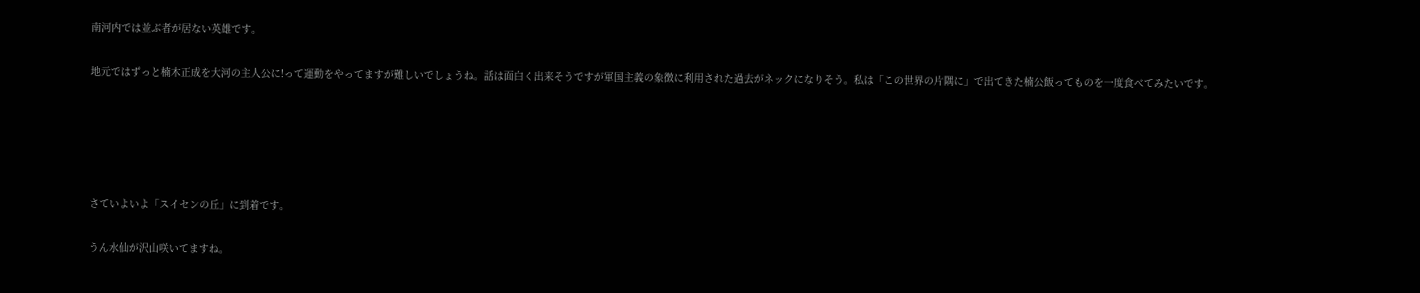南河内では並ぶ者が居ない英雄です。

地元ではずっと楠木正成を大河の主人公に!って運動をやってますが難しいでしょうね。話は面白く出来そうですが軍国主義の象徴に利用された過去がネックになりそう。私は「この世界の片隅に」で出てきた楠公飯ってものを一度食べてみたいです。





さていよいよ「スイセンの丘」に到着です。

うん水仙が沢山咲いてますね。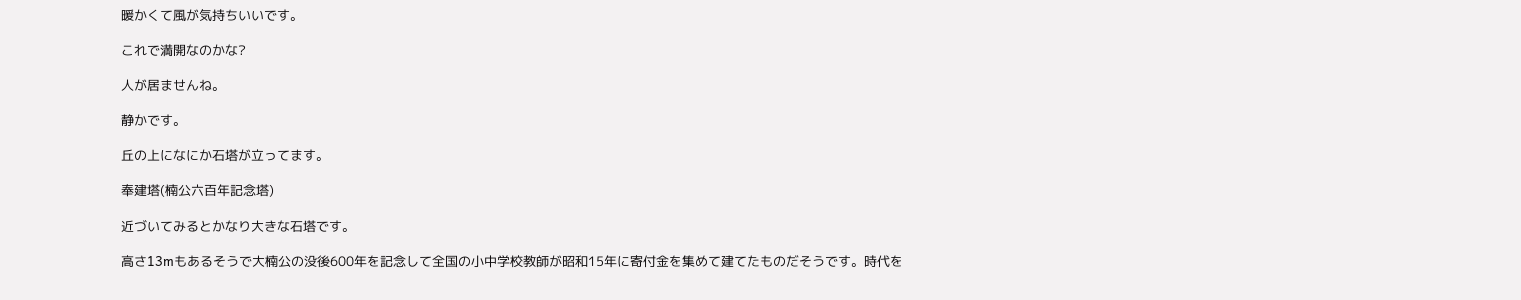暖かくて風が気持ちいいです。

これで満開なのかな?

人が居ませんね。

静かです。

丘の上になにか石塔が立ってます。

奉建塔(楠公六百年記念塔)

近づいてみるとかなり大きな石塔です。

高さ13mもあるそうで大楠公の没後600年を記念して全国の小中学校教師が昭和15年に寄付金を集めて建てたものだそうです。時代を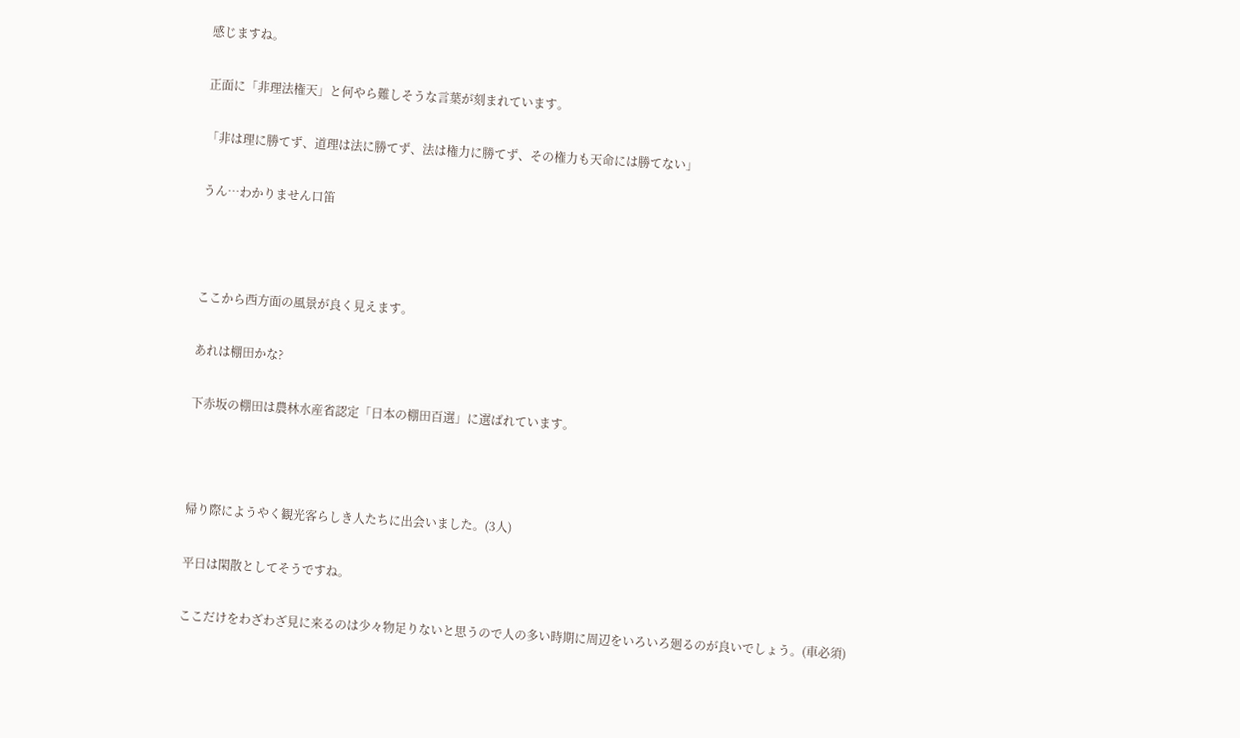感じますね。

正面に「非理法権天」と何やら難しそうな言葉が刻まれています。

「非は理に勝てず、道理は法に勝てず、法は権力に勝てず、その権力も天命には勝てない」

うん…わかりません口笛



ここから西方面の風景が良く見えます。

あれは棚田かな?

下赤坂の棚田は農林水産省認定「日本の棚田百選」に選ばれています。



帰り際にようやく観光客らしき人たちに出会いました。(3人)

平日は閑散としてそうですね。

ここだけをわざわざ見に来るのは少々物足りないと思うので人の多い時期に周辺をいろいろ廻るのが良いでしょう。(車必須)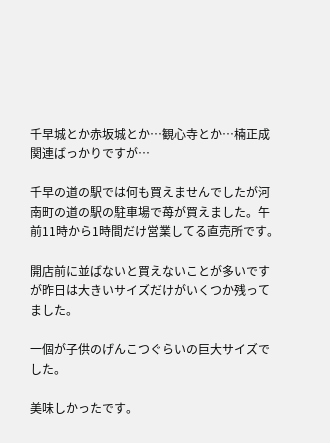千早城とか赤坂城とか…観心寺とか…楠正成関連ばっかりですが…

千早の道の駅では何も買えませんでしたが河南町の道の駅の駐車場で苺が買えました。午前11時から1時間だけ営業してる直売所です。

開店前に並ばないと買えないことが多いですが昨日は大きいサイズだけがいくつか残ってました。

一個が子供のげんこつぐらいの巨大サイズでした。

美味しかったです。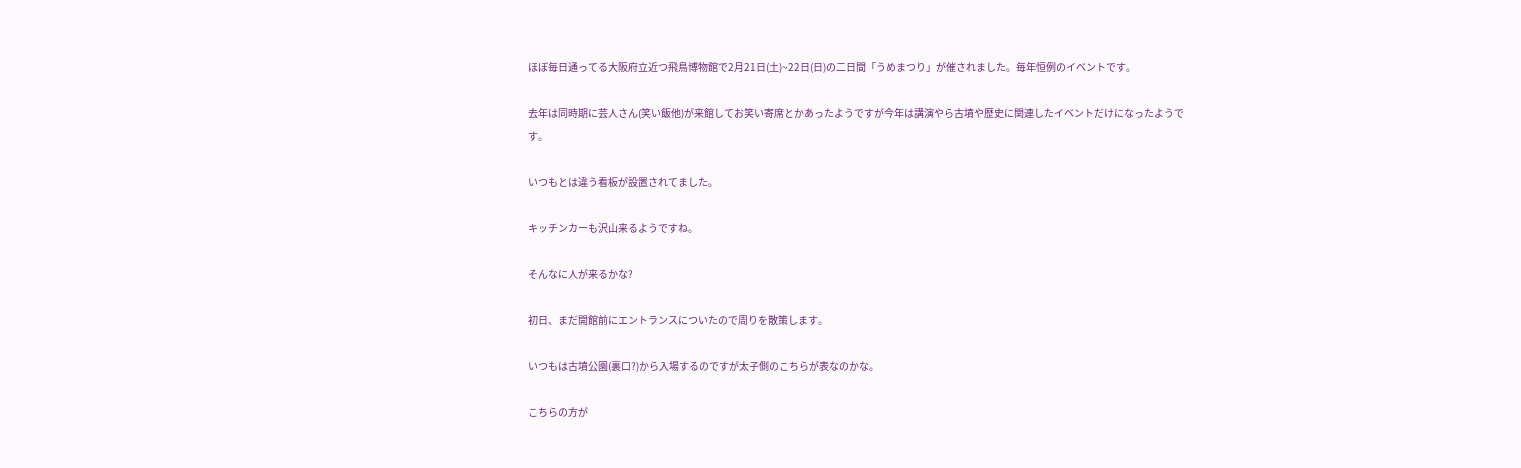ほぼ毎日通ってる大阪府立近つ飛鳥博物館で2月21日(土)~22日(日)の二日間「うめまつり」が催されました。毎年恒例のイベントです。

去年は同時期に芸人さん(笑い飯他)が来館してお笑い寄席とかあったようですが今年は講演やら古墳や歴史に関連したイベントだけになったようです。

いつもとは違う看板が設置されてました。

キッチンカーも沢山来るようですね。

そんなに人が来るかな?

初日、まだ開館前にエントランスについたので周りを散策します。

いつもは古墳公園(裏口?)から入場するのですが太子側のこちらが表なのかな。

こちらの方が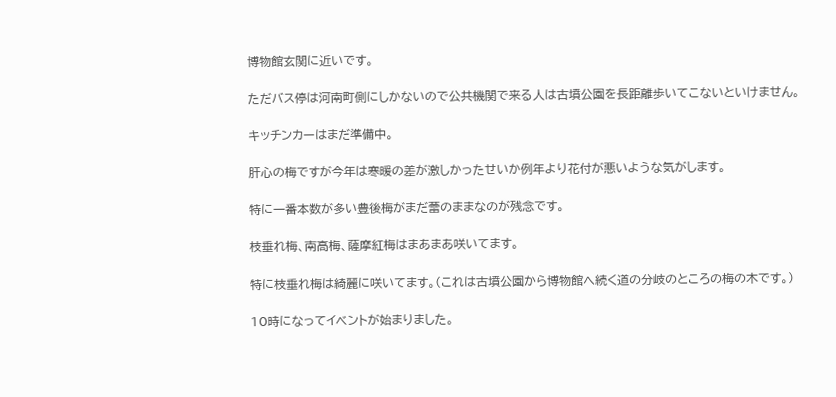博物館玄関に近いです。

ただバス停は河南町側にしかないので公共機関で来る人は古墳公園を長距離歩いてこないといけません。

キッチンカーはまだ準備中。

肝心の梅ですが今年は寒暖の差が激しかったせいか例年より花付が悪いような気がします。

特に一番本数が多い豊後梅がまだ蕾のままなのが残念です。

枝垂れ梅、南高梅、薩摩紅梅はまあまあ咲いてます。

特に枝垂れ梅は綺麗に咲いてます。(これは古墳公園から博物館へ続く道の分岐のところの梅の木です。)

10時になってイベントが始まりました。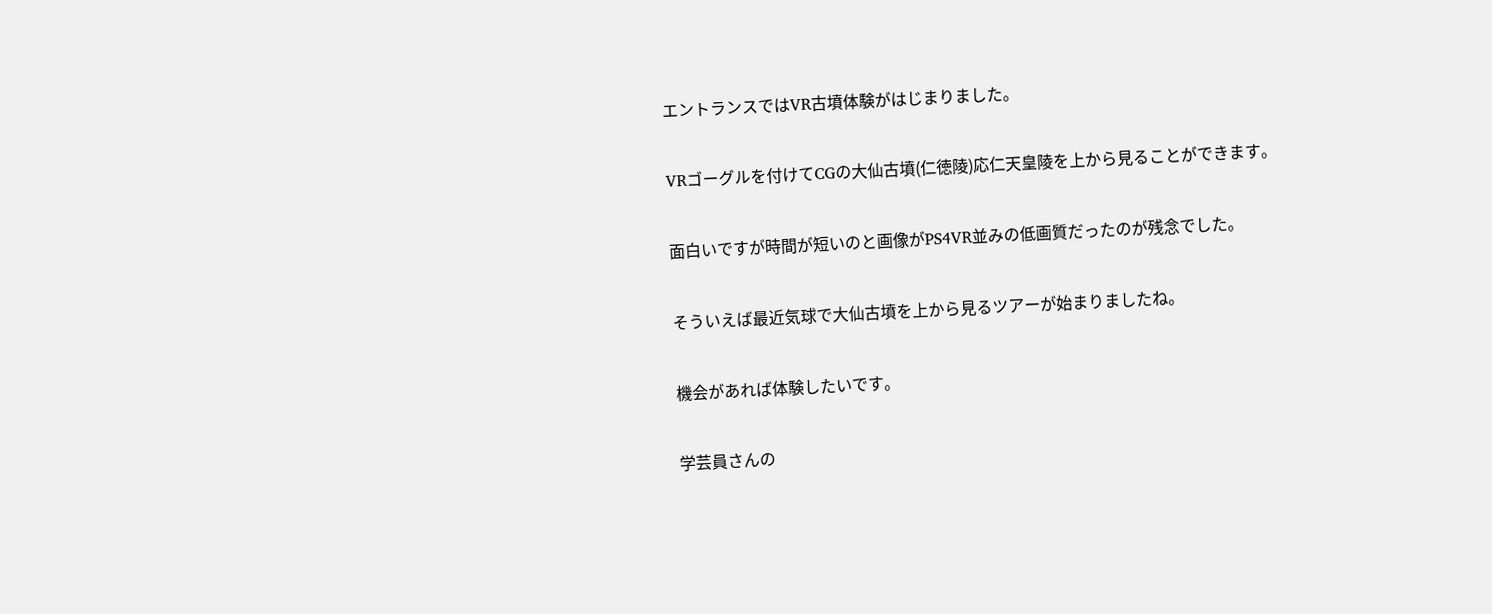エントランスではVR古墳体験がはじまりました。

VRゴーグルを付けてCGの大仙古墳(仁徳陵)応仁天皇陵を上から見ることができます。

面白いですが時間が短いのと画像がPS4VR並みの低画質だったのが残念でした。

そういえば最近気球で大仙古墳を上から見るツアーが始まりましたね。

機会があれば体験したいです。

学芸員さんの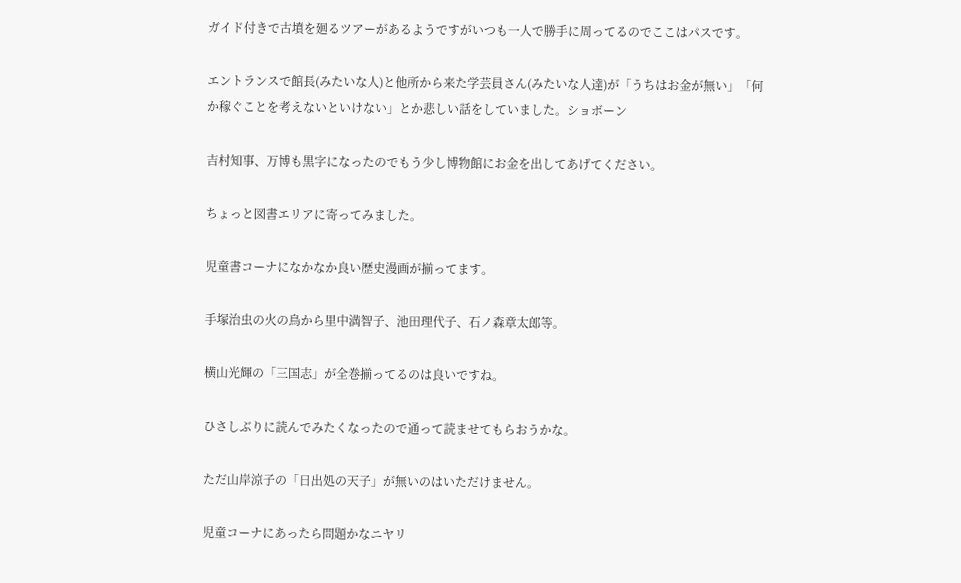ガイド付きで古墳を廻るツアーがあるようですがいつも一人で勝手に周ってるのでここはパスです。

エントランスで館長(みたいな人)と他所から来た学芸員さん(みたいな人達)が「うちはお金が無い」「何か稼ぐことを考えないといけない」とか悲しい話をしていました。ショボーン

吉村知事、万博も黒字になったのでもう少し博物館にお金を出してあげてください。

ちょっと図書エリアに寄ってみました。

児童書コーナになかなか良い歴史漫画が揃ってます。

手塚治虫の火の鳥から里中満智子、池田理代子、石ノ森章太郎等。

横山光輝の「三国志」が全巻揃ってるのは良いですね。

ひさしぶりに読んでみたくなったので通って読ませてもらおうかな。

ただ山岸涼子の「日出処の天子」が無いのはいただけません。

児童コーナにあったら問題かなニヤリ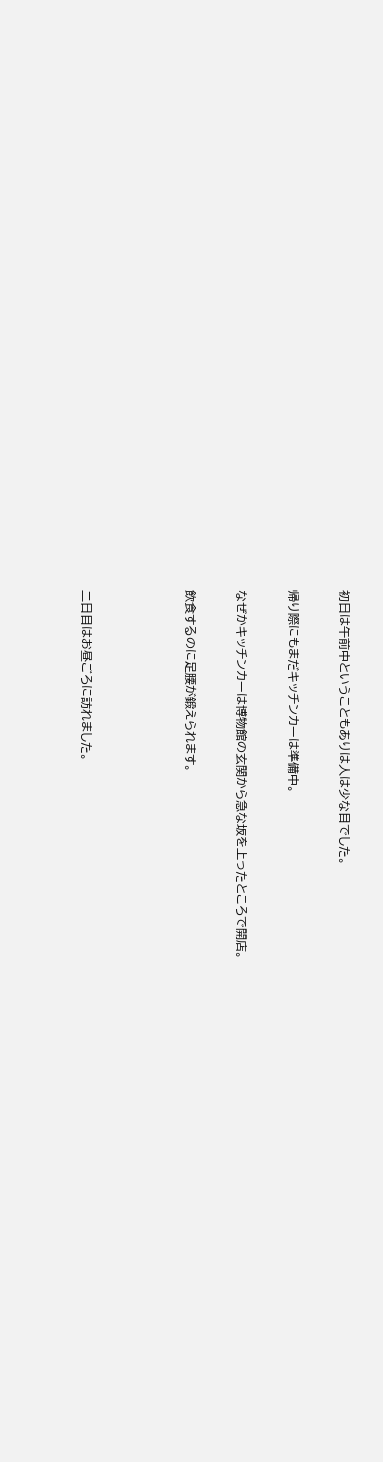初日は午前中ということもありは人は少な目でした。

帰り際にもまだキッチンカーは準備中。

なぜかキッチンカーは博物館の玄関から急な坂を上ったところで開店。

飲食するのに足腰が鍛えられます。



二日目はお昼ごろに訪れました。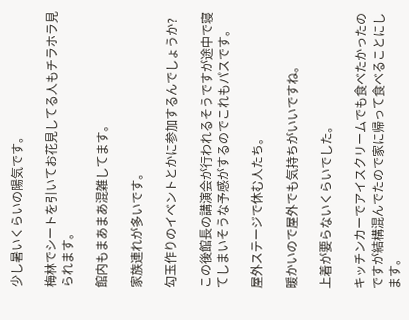少し暑いくらいの陽気です。

梅林でシートを引いてお花見してる人もチラホラ見られます。

館内もまあまあ混雑してます。

家族連れが多いです。

勾玉作りのイベントとかに参加するんでしょうか?

この後館長の講演会が行われるそうですが途中で寝てしまいそうな予感がするのでこれもパスです。

屋外ステージで休む人たち。

暖かいので屋外でも気持ちがいいですね。

上着が要らないくらいでした。

キッチンカーでアイスクリームでも食べたかったのですが結構混んでたので家に帰って食べることにします。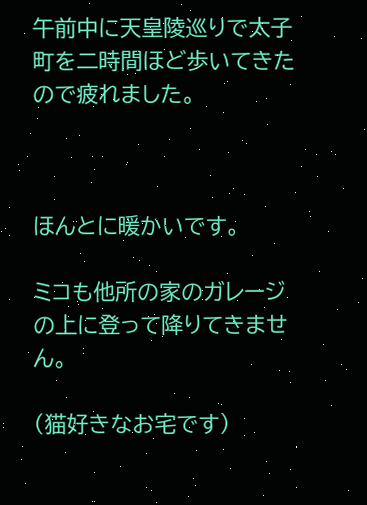午前中に天皇陵巡りで太子町を二時間ほど歩いてきたので疲れました。



ほんとに暖かいです。

ミコも他所の家のガレージの上に登って降りてきません。

(猫好きなお宅です)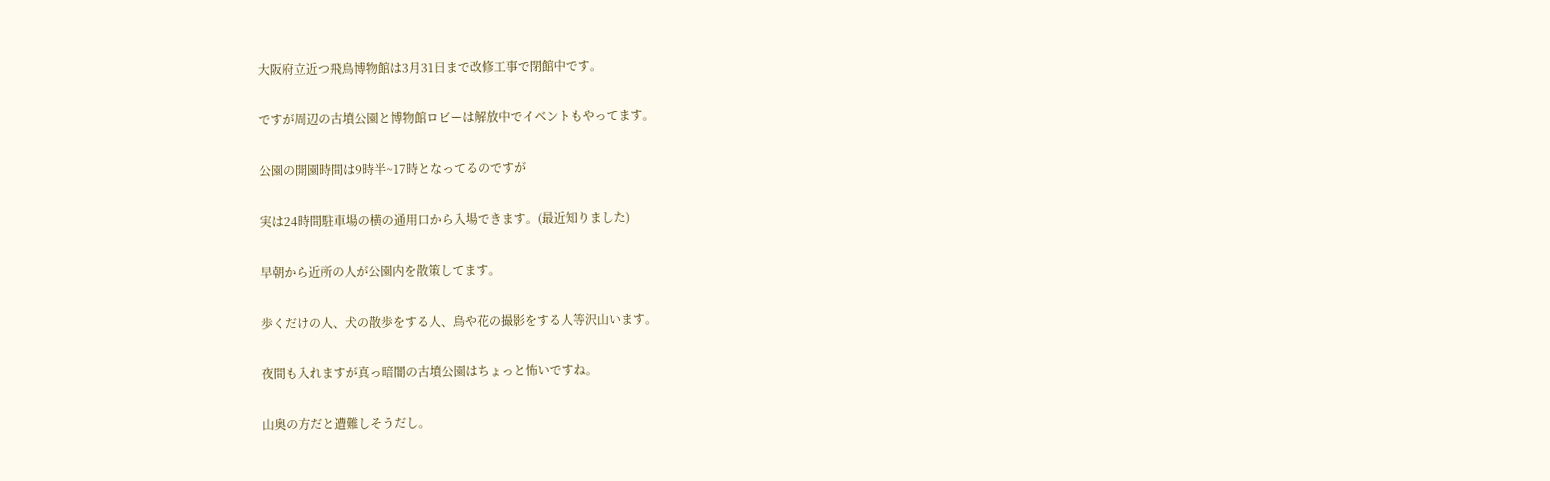大阪府立近つ飛鳥博物館は3月31日まで改修工事で閉館中です。

ですが周辺の古墳公園と博物館ロビーは解放中でイベントもやってます。

公園の開園時間は9時半~17時となってるのですが

実は24時間駐車場の横の通用口から入場できます。(最近知りました)

早朝から近所の人が公園内を散策してます。

歩くだけの人、犬の散歩をする人、鳥や花の撮影をする人等沢山います。

夜間も入れますが真っ暗闇の古墳公園はちょっと怖いですね。

山奥の方だと遭難しそうだし。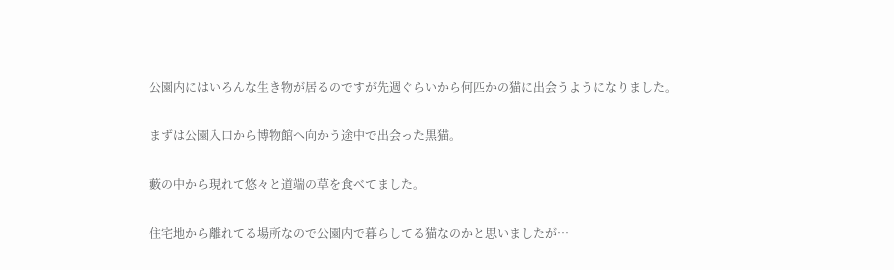公園内にはいろんな生き物が居るのですが先週ぐらいから何匹かの猫に出会うようになりました。

まずは公園入口から博物館へ向かう途中で出会った黒猫。

藪の中から現れて悠々と道端の草を食べてました。

住宅地から離れてる場所なので公園内で暮らしてる猫なのかと思いましたが…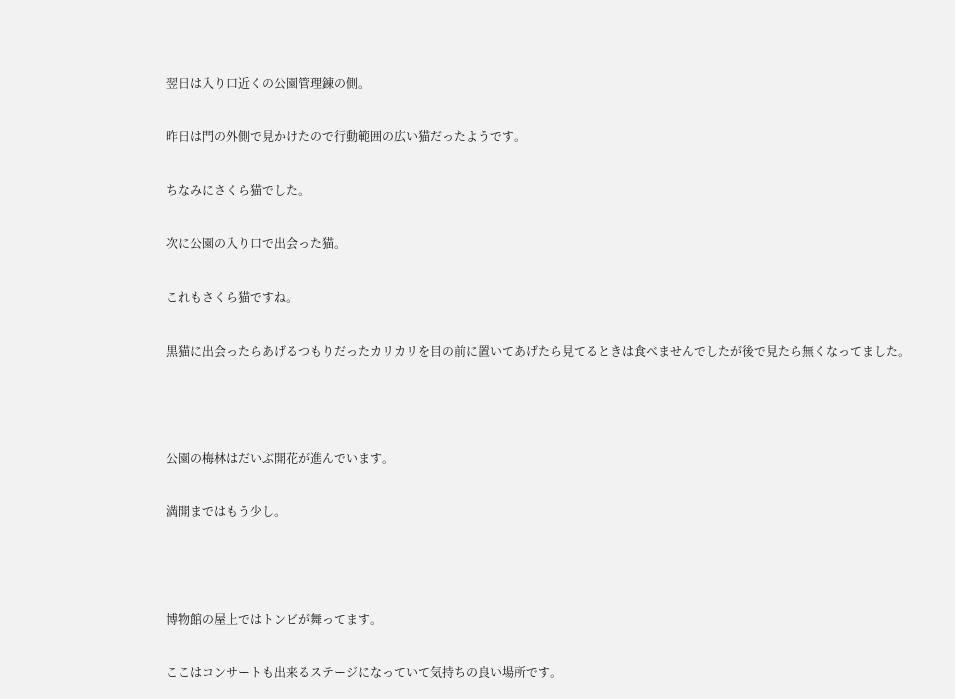翌日は入り口近くの公園管理錬の側。

昨日は門の外側で見かけたので行動範囲の広い猫だったようです。

ちなみにさくら猫でした。

次に公園の入り口で出会った猫。

これもさくら猫ですね。

黒猫に出会ったらあげるつもりだったカリカリを目の前に置いてあげたら見てるときは食べませんでしたが後で見たら無くなってました。



公園の梅林はだいぶ開花が進んでいます。

満開まではもう少し。



博物館の屋上ではトンビが舞ってます。

ここはコンサートも出来るステージになっていて気持ちの良い場所です。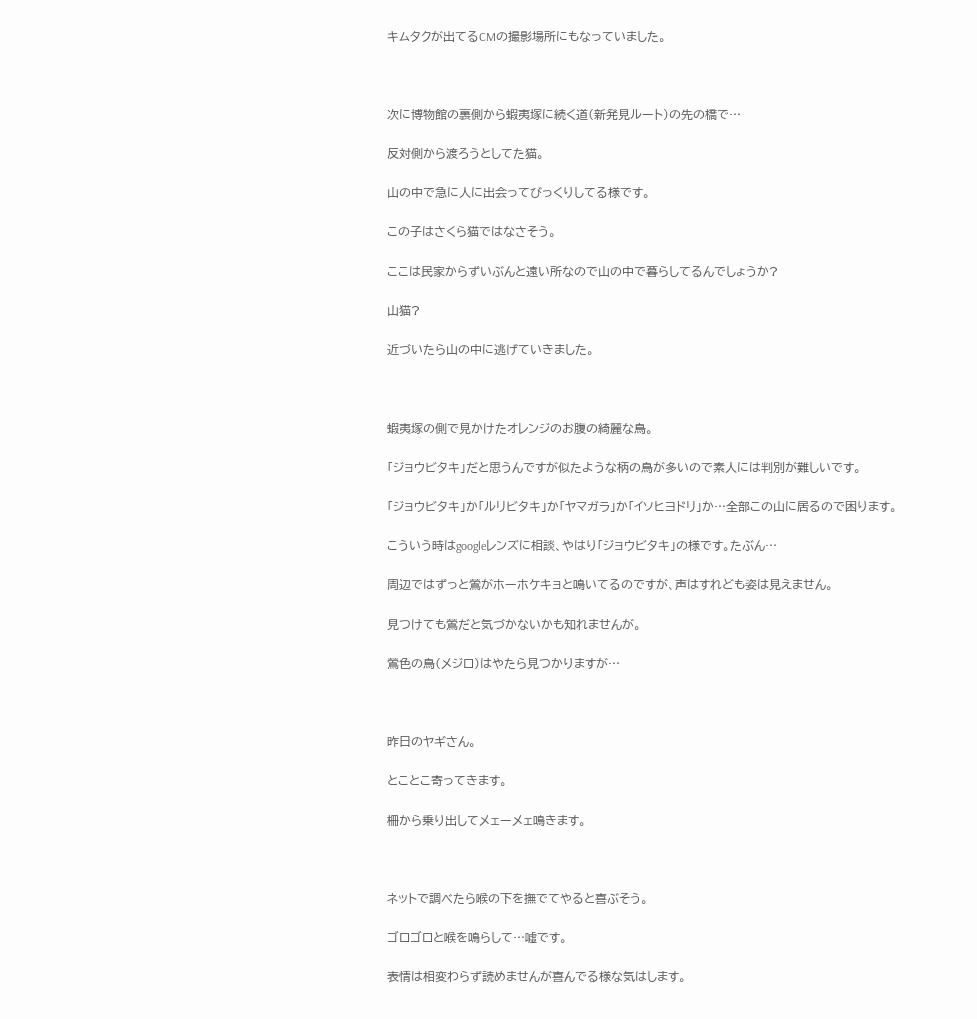キムタクが出てるCMの撮影場所にもなっていました。



次に博物館の裏側から蝦夷塚に続く道(新発見ルート)の先の橋で…

反対側から渡ろうとしてた猫。

山の中で急に人に出会ってびっくりしてる様です。

この子はさくら猫ではなさそう。

ここは民家からずいぶんと遠い所なので山の中で暮らしてるんでしょうか?

山猫?

近づいたら山の中に逃げていきました。



蝦夷塚の側で見かけたオレンジのお腹の綺麗な鳥。

「ジョウビタキ」だと思うんですが似たような柄の鳥が多いので素人には判別が難しいです。

「ジョウビタキ」か「ルリビタキ」か「ヤマガラ」か「イソヒヨドリ」か…全部この山に居るので困ります。

こういう時はgoogleレンズに相談、やはり「ジョウビタキ」の様です。たぶん…

周辺ではずっと鶯がホーホケキョと鳴いてるのですが、声はすれども姿は見えません。

見つけても鶯だと気づかないかも知れませんが。

鶯色の鳥(メジロ)はやたら見つかりますが…



昨日のヤギさん。

とことこ寄ってきます。

柵から乗り出してメェーメェ鳴きます。



ネットで調べたら喉の下を撫でてやると喜ぶそう。

ゴロゴロと喉を鳴らして…嘘です。

表情は相変わらず読めませんが喜んでる様な気はします。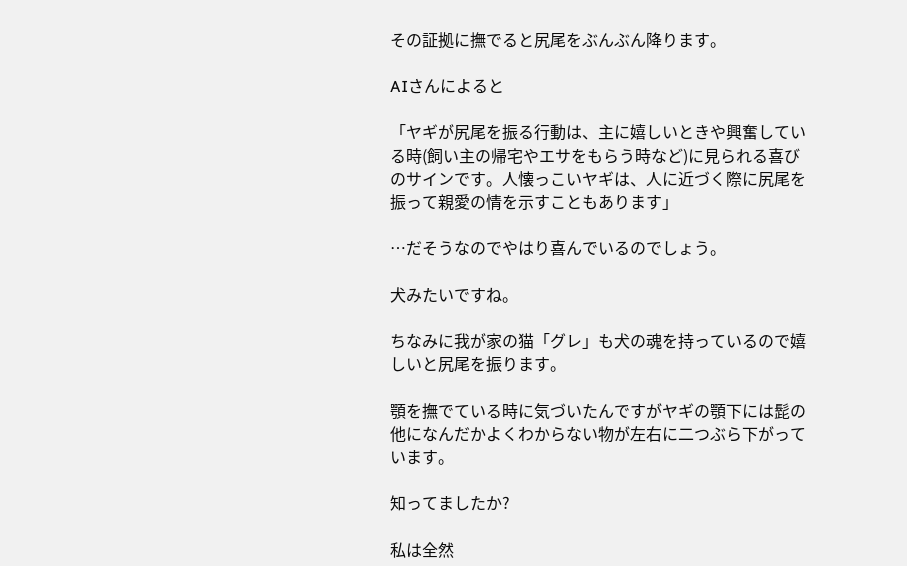その証拠に撫でると尻尾をぶんぶん降ります。

AIさんによると

「ヤギが尻尾を振る行動は、主に嬉しいときや興奮している時(飼い主の帰宅やエサをもらう時など)に見られる喜びのサインです。人懐っこいヤギは、人に近づく際に尻尾を振って親愛の情を示すこともあります」

…だそうなのでやはり喜んでいるのでしょう。

犬みたいですね。

ちなみに我が家の猫「グレ」も犬の魂を持っているので嬉しいと尻尾を振ります。

顎を撫でている時に気づいたんですがヤギの顎下には髭の他になんだかよくわからない物が左右に二つぶら下がっています。

知ってましたか?

私は全然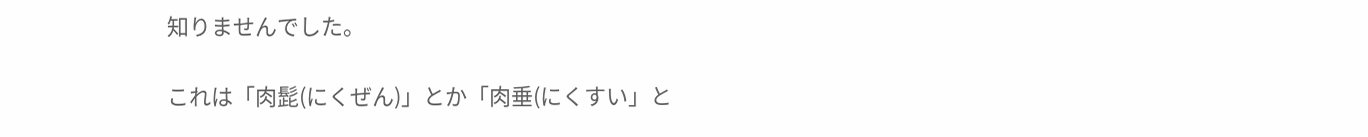知りませんでした。

これは「肉髭(にくぜん)」とか「肉垂(にくすい」と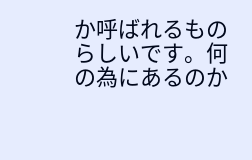か呼ばれるものらしいです。何の為にあるのか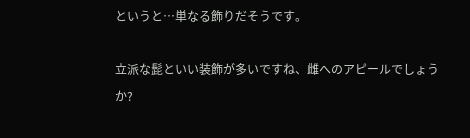というと…単なる飾りだそうです。

立派な髭といい装飾が多いですね、雌へのアピールでしょうか?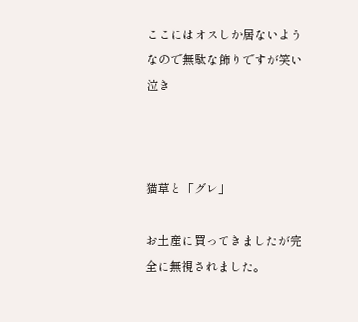ここにはオスしか居ないようなので無駄な飾りですが笑い泣き



猫草と「グレ」

お土産に買ってきましたが完全に無視されました。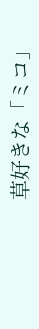草好きな「ミコ」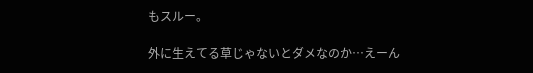もスルー。

外に生えてる草じゃないとダメなのか…えーん